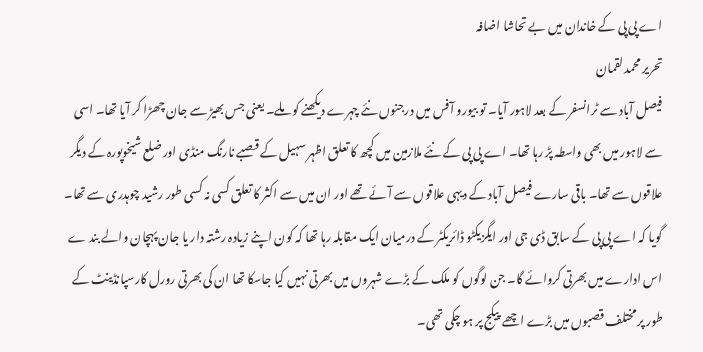اے پی پی کے خاندان میں بے تحاشا اضافہ
تحریر محمد لقمان
فیصل آباد سے ٹرانسفر کے بعد لاہور آیا۔ تو بیورو آفس میں درجنوں نئے چہرے دیکھنے کو ملے۔ یعنی جس بھیڑ سے جان چھڑا کر آیا تھا۔ اسی سے لاہور میں بھی واسطہ پڑ رہا تھا۔ اے پی پی کے نئے ملازمین میں کچھ کا تعلق اظہر سہیل کے قصبے نارنگ منڈی اور ضلع شیخوپورہ کے دیگر علاقوں سے تھا۔ باقی سارے فیصل آباد کے دیہی علاقوں سے آئے تھے اور ان میں سے اکثر کا تعلق کسی نہ کسی طور رشید چوہدری سے تھا۔ گویا کہ اے پی پی کے سابق ڈی جی اور ایگزیکٹو ڈائریکٹر کے درمیان ایک مقابلہ رہا تھا کہ کون اپنے زیادہ رشتہ دار یا جان پہچان والے بند ے اس ادارے میں بھرتی کروائے گا۔ جن لوگوں کو ملک کے بڑے شہروں میں بھرتی نہیں کیا جاسکا تھا ان کی بھرتی رورل کارسپانڈینٹ کے طور پر مختلف قصبوں میں بڑے اچھے پیکج پر ہو چکی تھی۔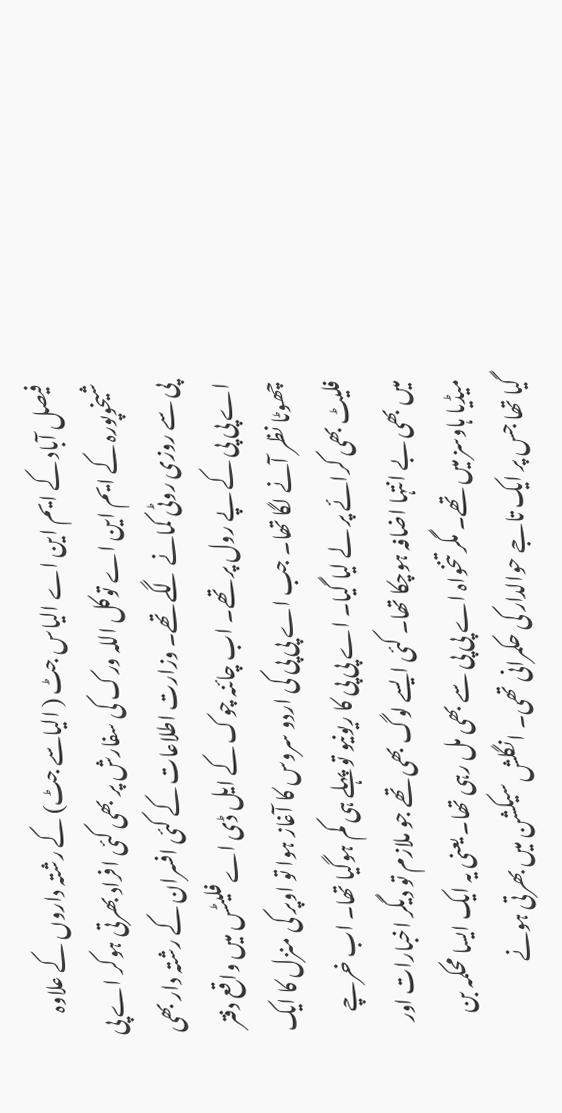فیصل آباد کے ایم این اے الیاس جٹ ( الیاسے جٹ) کے رشتہ داروں کے علاوہ شیخوپورہ کے ایم این اے توکل اللہ ورک کی سفارش پر بھی کئی افراد بھرتی ہوکر اے پی پی سے روزی روٹی کمانے لگے تھے۔ وزارت اطلاعات کے کئی افسران کے رشتہ دار بھی اے پی پی کے پے رول پر تھے۔ اب چائنہ چوک کے ایل ڈی اے فلیٹس میں واقع دفتر چھوٹا نظر آنے لگا تھا۔ جب اے پی پی کی اردو سروس کا آغاز ہوا تو اوپر کی منزل کا ایک فلیٹ بھی کرائے پر لے لیا گیا۔ اے پی پی کا ریونیو تو پہلے ہی کم ہوگیا تھا۔ اب خرچے میں بھی بے انتہا اضافہ ہوچکا تھا۔ کئی ایسے لوگ بھی تھے جو ملازم تو دیگر اخبارات اور میڈیا ہاوسز میں تھے۔ مگر تنخواہ اے پی پی سے بھی مل رہی تھا۔ یعنی یہ ایک ایسا محکمہ بن گیا تھا جس پر ایک تاجے حوالدار کی حکمرانی تھی۔ انگلش سیکشن میں بھرتی ہونے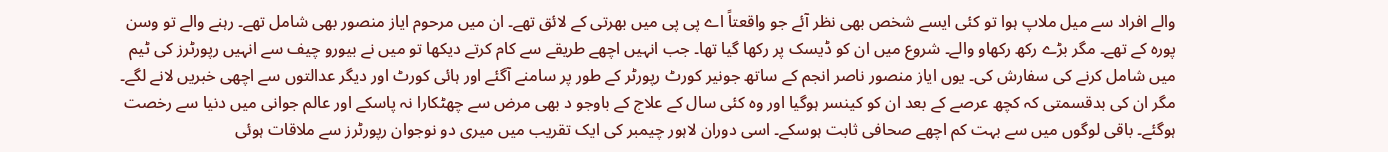والے افراد سے میل ملاپ ہوا تو کئی ایسے شخص بھی نظر آئے جو واقعتاً اے پی پی میں بھرتی کے لائق تھے۔ ان میں مرحوم ایاز منصور بھی شامل تھے۔ رہنے والے تو وسن پورہ کے تھے۔ مگر بڑے رکھ رکھاو والے۔ شروع میں ان کو ڈیسک پر رکھا گیا تھا۔ جب انہیں اچھے طریقے سے کام کرتے دیکھا تو میں نے بیورو چیف سے انہیں رپورٹرز کی ٹیم میں شامل کرنے کی سفارش کی۔ یوں ایاز منصور ناصر انجم کے ساتھ جونیر کورٹ رپورٹر کے طور پر سامنے آگئے اور ہائی کورٹ اور دیگر عدالتوں سے اچھی خبریں لانے لگے۔ مگر ان کی بدقسمتی کہ کچھ عرصے کے بعد ان کو کینسر ہوگیا اور وہ کئی سال کے علاج کے باوجو د بھی مرض سے چھٹکارا نہ پاسکے اور عالم جوانی میں دنیا سے رخصت ہوگئے۔ باقی لوگوں میں سے بہت کم اچھے صحافی ثابت ہوسکے۔ اسی دوران لاہور چیمبر کی ایک تقریب میں میری دو نوجوان رپورٹرز سے ملاقات ہوئی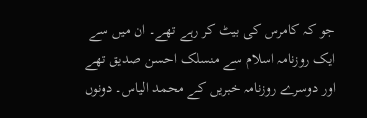جو کہ کامرس کی بیٹ کر رہے تھے۔ ان میں سے ایک روزنامہ اسلام سے منسلک احسن صدیق تھے اور دوسرے روزنامہ خبریں کے محمد الیاس۔ دونوں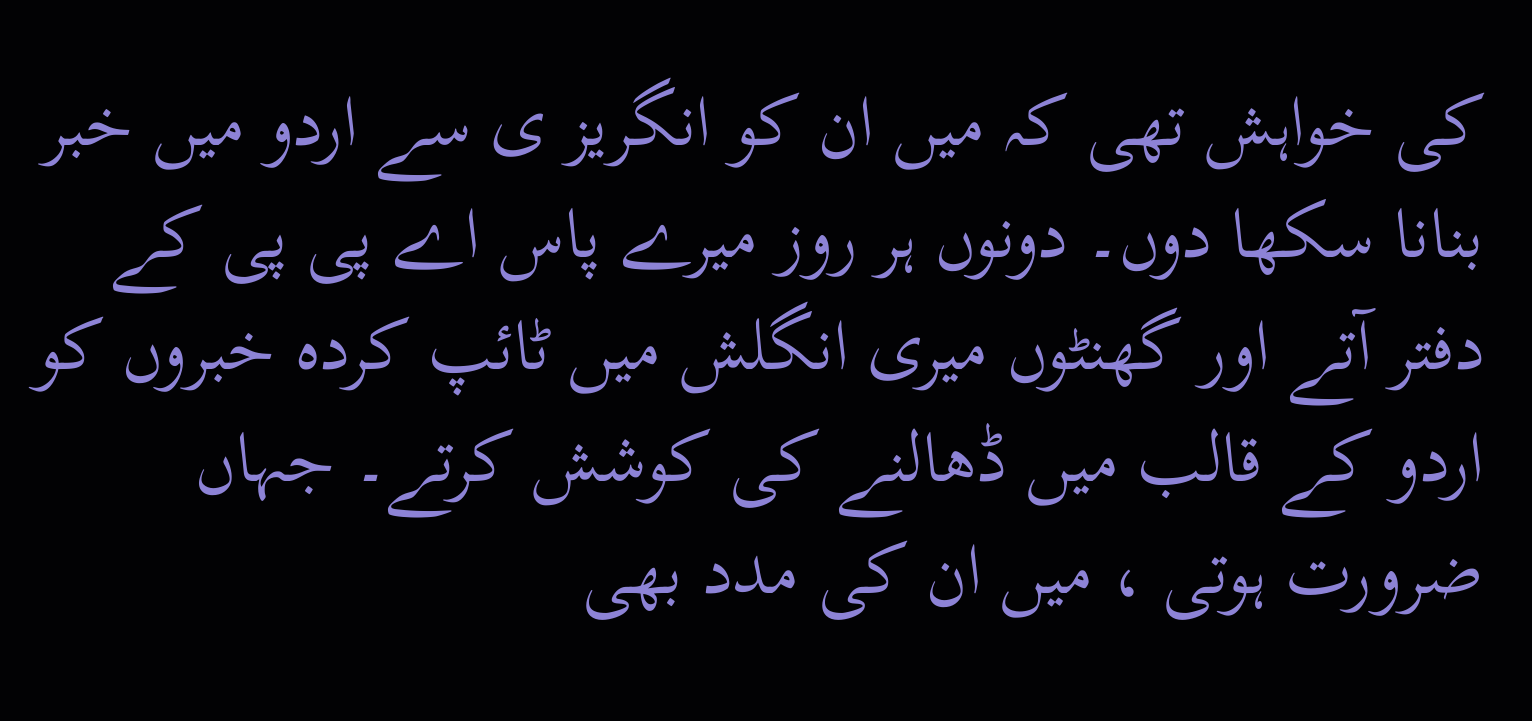کی خواہش تھی کہ میں ان کو انگریز ی سے اردو میں خبر بنانا سکھا دوں۔ دونوں ہر روز میرے پاس اے پی پی کے دفتر آتے اور گھنٹوں میری انگلش میں ٹائپ کردہ خبروں کو اردو کے قالب میں ڈھالنے کی کوشش کرتے۔ جہاں ضرورت ہوتی ، میں ان کی مدد بھی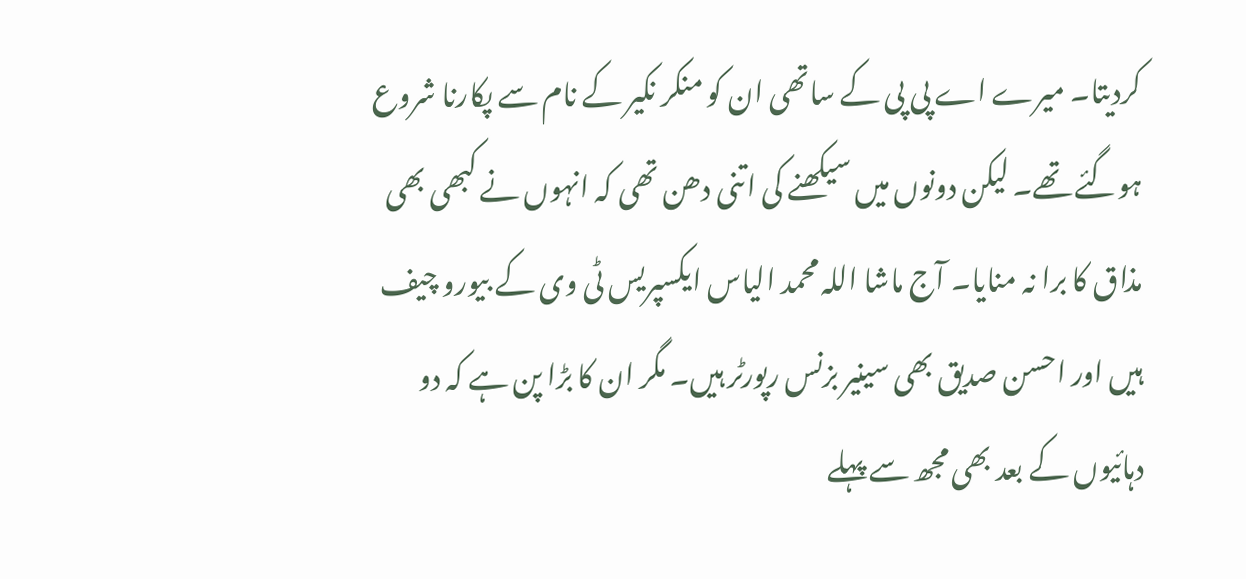کردیتا۔ میرے اے پی پی کے ساتھی ان کو منکر نکیر کے نام سے پکارنا شروع ہوگئے تھے۔ لیکن دونوں میں سیکھنے کی اتنی دھن تھی کہ انہوں نے کبھی بھی مذاق کا برا نہ منایا۔ آج ماشا اللہ محمد الیاس ایکسپریس ٹی وی کے بیورو چیف ہیں اور احسن صدیق بھی سینیر بزنس رپورٹر ہیں۔ مگر ان کا بڑا پن ہے کہ دو دہائیوں کے بعد بھی مجھ سے پہلے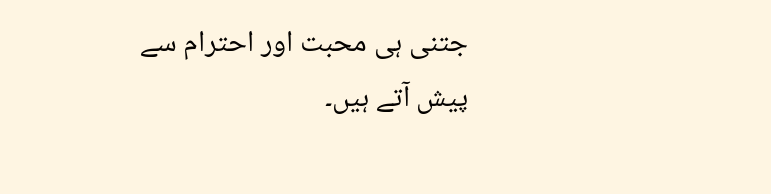جتنی ہی محبت اور احترام سے پیش آتے ہیں۔